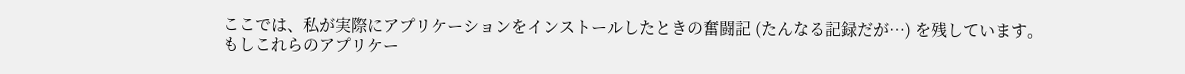ここでは、私が実際にアプリケーションをインストールしたときの奮闘記 (たんなる記録だが…) を残しています。
もしこれらのアプリケー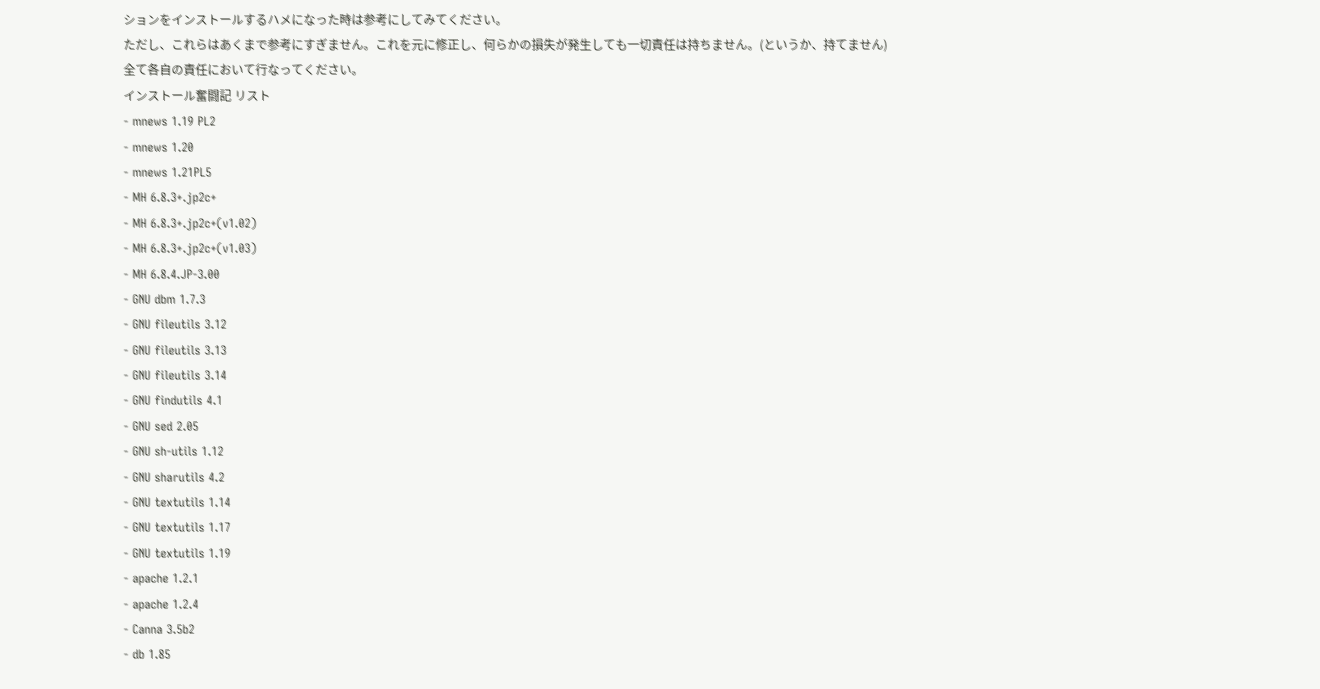ションをインストールするハメになった時は参考にしてみてください。
ただし、これらはあくまで参考にすぎません。これを元に修正し、何らかの損失が発生しても一切責任は持ちません。(というか、持てません)
全て各自の責任において行なってください。
インストール奮闘記 リスト
- mnews 1.19 PL2
- mnews 1.20
- mnews 1.21PL5
- MH 6.8.3+.jp2c+
- MH 6.8.3+.jp2c+(v1.02)
- MH 6.8.3+.jp2c+(v1.03)
- MH 6.8.4.JP-3.00
- GNU dbm 1.7.3
- GNU fileutils 3.12
- GNU fileutils 3.13
- GNU fileutils 3.14
- GNU findutils 4.1
- GNU sed 2.05
- GNU sh-utils 1.12
- GNU sharutils 4.2
- GNU textutils 1.14
- GNU textutils 1.17
- GNU textutils 1.19
- apache 1.2.1
- apache 1.2.4
- Canna 3.5b2
- db 1.85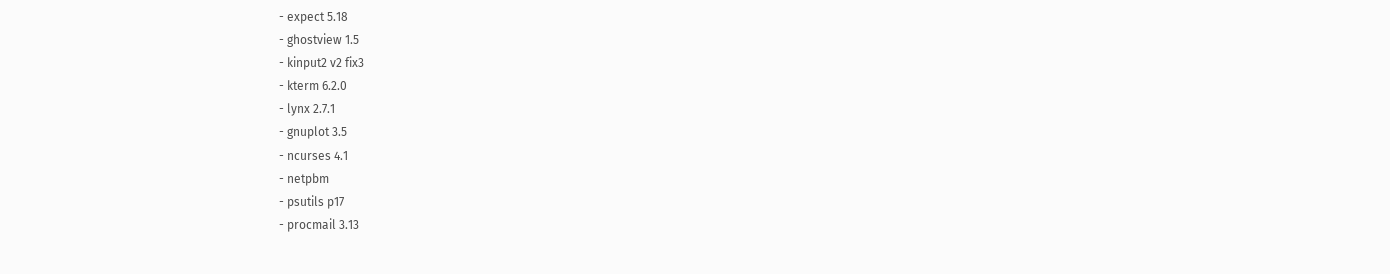- expect 5.18
- ghostview 1.5
- kinput2 v2 fix3
- kterm 6.2.0
- lynx 2.7.1
- gnuplot 3.5
- ncurses 4.1
- netpbm
- psutils p17
- procmail 3.13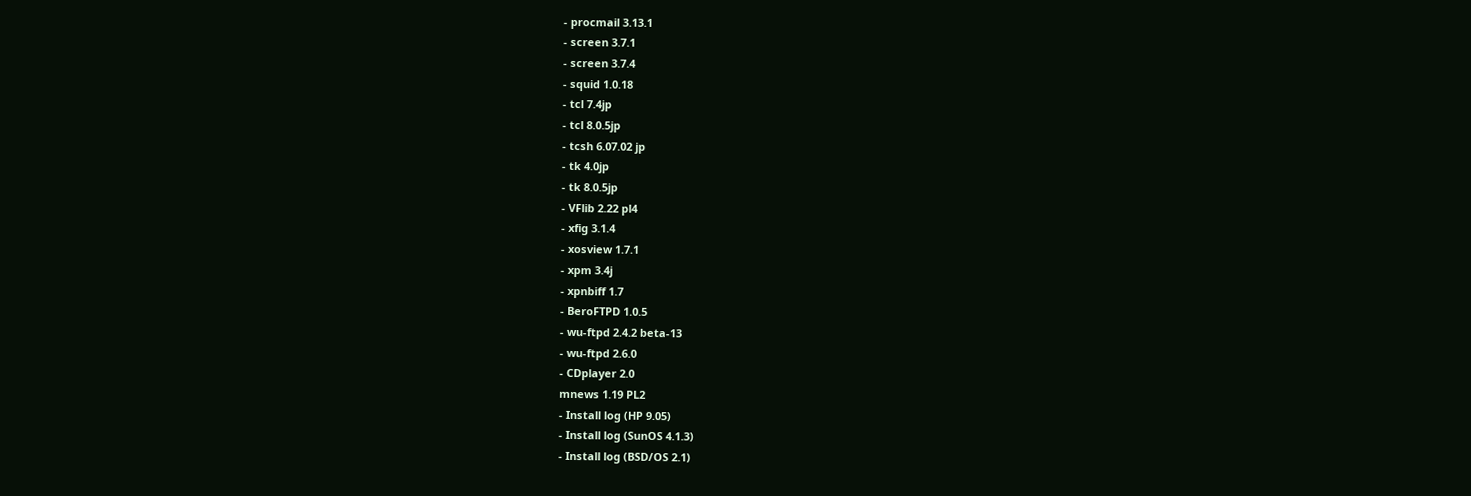- procmail 3.13.1
- screen 3.7.1
- screen 3.7.4
- squid 1.0.18
- tcl 7.4jp
- tcl 8.0.5jp
- tcsh 6.07.02 jp
- tk 4.0jp
- tk 8.0.5jp
- VFlib 2.22 pl4
- xfig 3.1.4
- xosview 1.7.1
- xpm 3.4j
- xpnbiff 1.7
- BeroFTPD 1.0.5
- wu-ftpd 2.4.2 beta-13
- wu-ftpd 2.6.0
- CDplayer 2.0
mnews 1.19 PL2
- Install log (HP 9.05)
- Install log (SunOS 4.1.3)
- Install log (BSD/OS 2.1)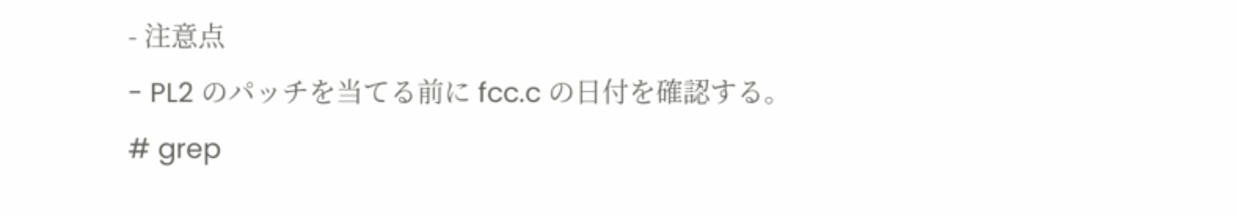- 注意点
- PL2 のパッチを当てる前に fcc.c の日付を確認する。
# grep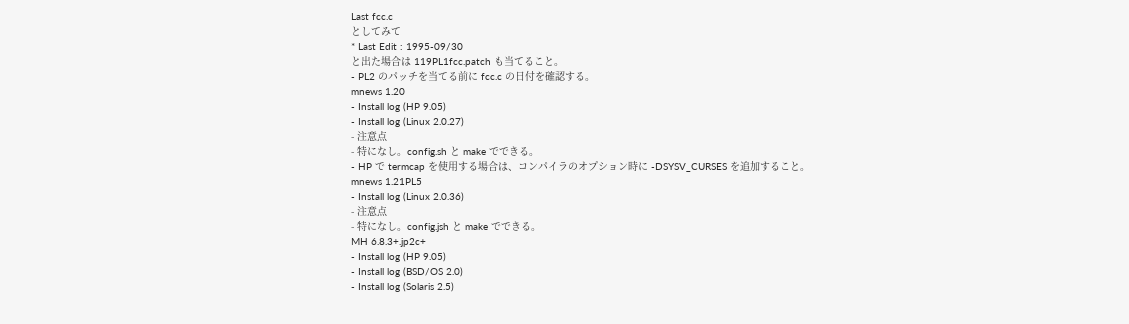Last fcc.c
としてみて
* Last Edit : 1995-09/30
と出た場合は 119PL1fcc.patch も当てること。
- PL2 のパッチを当てる前に fcc.c の日付を確認する。
mnews 1.20
- Install log (HP 9.05)
- Install log (Linux 2.0.27)
- 注意点
- 特になし。config.sh と make でできる。
- HP で termcap を使用する場合は、コンパイラのオプション時に -DSYSV_CURSES を追加すること。
mnews 1.21PL5
- Install log (Linux 2.0.36)
- 注意点
- 特になし。config.jsh と make でできる。
MH 6.8.3+.jp2c+
- Install log (HP 9.05)
- Install log (BSD/OS 2.0)
- Install log (Solaris 2.5)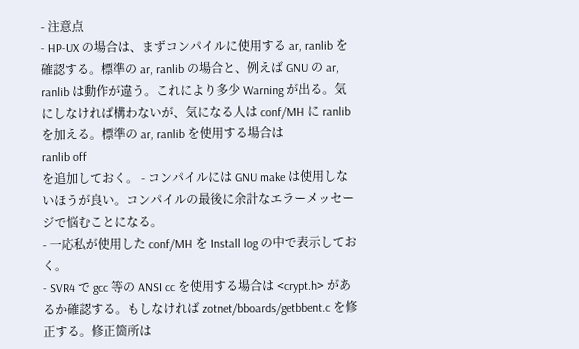- 注意点
- HP-UX の場合は、まずコンパイルに使用する ar, ranlib を確認する。標準の ar, ranlib の場合と、例えば GNU の ar, ranlib は動作が違う。これにより多少 Warning が出る。気にしなければ構わないが、気になる人は conf/MH に ranlib を加える。標準の ar, ranlib を使用する場合は
ranlib off
を追加しておく。 - コンパイルには GNU make は使用しないほうが良い。コンパイルの最後に余計なエラーメッセージで悩むことになる。
- 一応私が使用した conf/MH を Install log の中で表示しておく。
- SVR4 で gcc 等の ANSI cc を使用する場合は <crypt.h> があるか確認する。もしなければ zotnet/bboards/getbbent.c を修正する。修正箇所は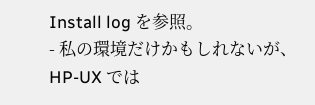Install log を参照。
- 私の環境だけかもしれないが、HP-UX では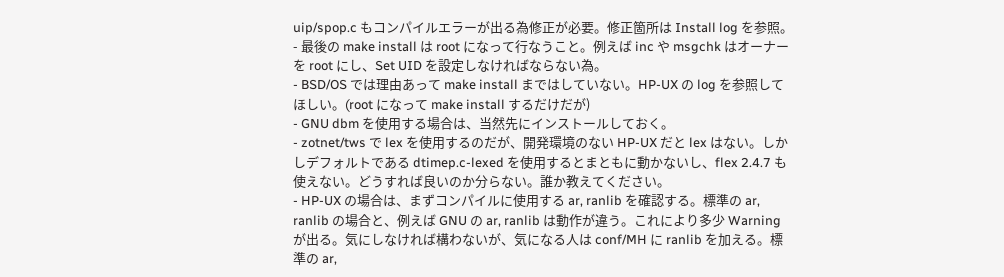uip/spop.c もコンパイルエラーが出る為修正が必要。修正箇所は Install log を参照。
- 最後の make install は root になって行なうこと。例えば inc や msgchk はオーナーを root にし、Set UID を設定しなければならない為。
- BSD/OS では理由あって make install まではしていない。HP-UX の log を参照してほしい。(root になって make install するだけだが)
- GNU dbm を使用する場合は、当然先にインストールしておく。
- zotnet/tws で lex を使用するのだが、開発環境のない HP-UX だと lex はない。しかしデフォルトである dtimep.c-lexed を使用するとまともに動かないし、flex 2.4.7 も使えない。どうすれば良いのか分らない。誰か教えてください。
- HP-UX の場合は、まずコンパイルに使用する ar, ranlib を確認する。標準の ar, ranlib の場合と、例えば GNU の ar, ranlib は動作が違う。これにより多少 Warning が出る。気にしなければ構わないが、気になる人は conf/MH に ranlib を加える。標準の ar,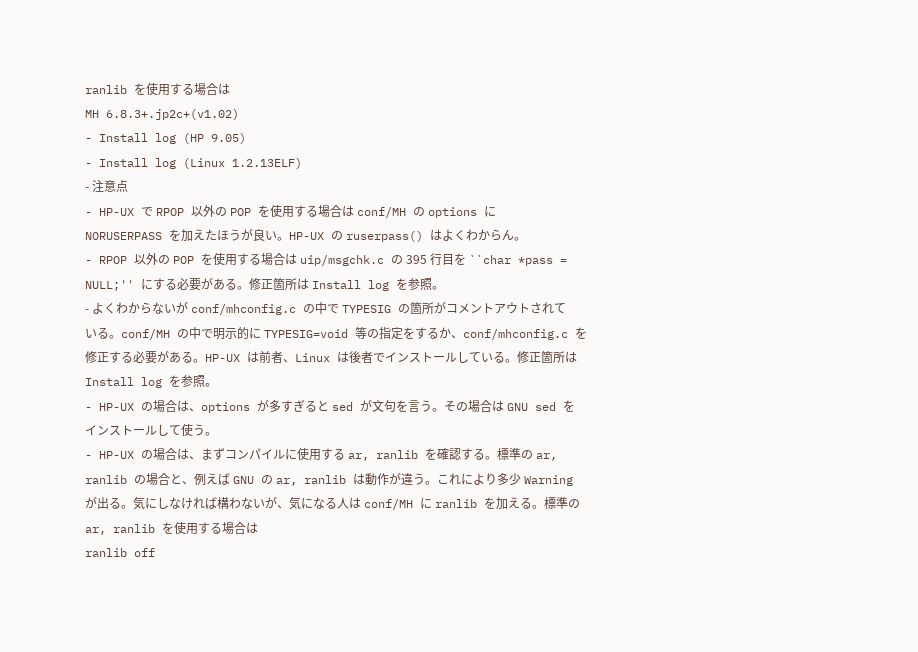ranlib を使用する場合は
MH 6.8.3+.jp2c+(v1.02)
- Install log (HP 9.05)
- Install log (Linux 1.2.13ELF)
- 注意点
- HP-UX で RPOP 以外の POP を使用する場合は conf/MH の options に NORUSERPASS を加えたほうが良い。HP-UX の ruserpass() はよくわからん。
- RPOP 以外の POP を使用する場合は uip/msgchk.c の 395 行目を ``char *pass = NULL;'' にする必要がある。修正箇所は Install log を参照。
- よくわからないが conf/mhconfig.c の中で TYPESIG の箇所がコメントアウトされている。conf/MH の中で明示的に TYPESIG=void 等の指定をするか、conf/mhconfig.c を修正する必要がある。HP-UX は前者、Linux は後者でインストールしている。修正箇所は Install log を参照。
- HP-UX の場合は、options が多すぎると sed が文句を言う。その場合は GNU sed をインストールして使う。
- HP-UX の場合は、まずコンパイルに使用する ar, ranlib を確認する。標準の ar, ranlib の場合と、例えば GNU の ar, ranlib は動作が違う。これにより多少 Warning が出る。気にしなければ構わないが、気になる人は conf/MH に ranlib を加える。標準の ar, ranlib を使用する場合は
ranlib off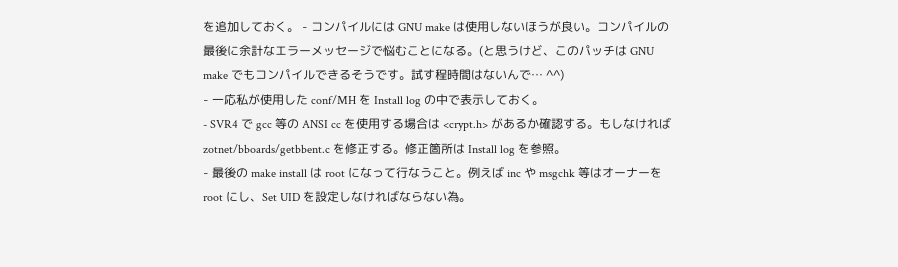を追加しておく。 - コンパイルには GNU make は使用しないほうが良い。コンパイルの最後に余計なエラーメッセージで悩むことになる。(と思うけど、このパッチは GNU make でもコンパイルできるそうです。試す程時間はないんで… ^^)
- 一応私が使用した conf/MH を Install log の中で表示しておく。
- SVR4 で gcc 等の ANSI cc を使用する場合は <crypt.h> があるか確認する。もしなければ zotnet/bboards/getbbent.c を修正する。修正箇所は Install log を参照。
- 最後の make install は root になって行なうこと。例えば inc や msgchk 等はオーナーを root にし、Set UID を設定しなければならない為。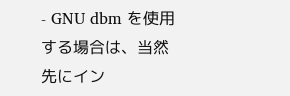- GNU dbm を使用する場合は、当然先にイン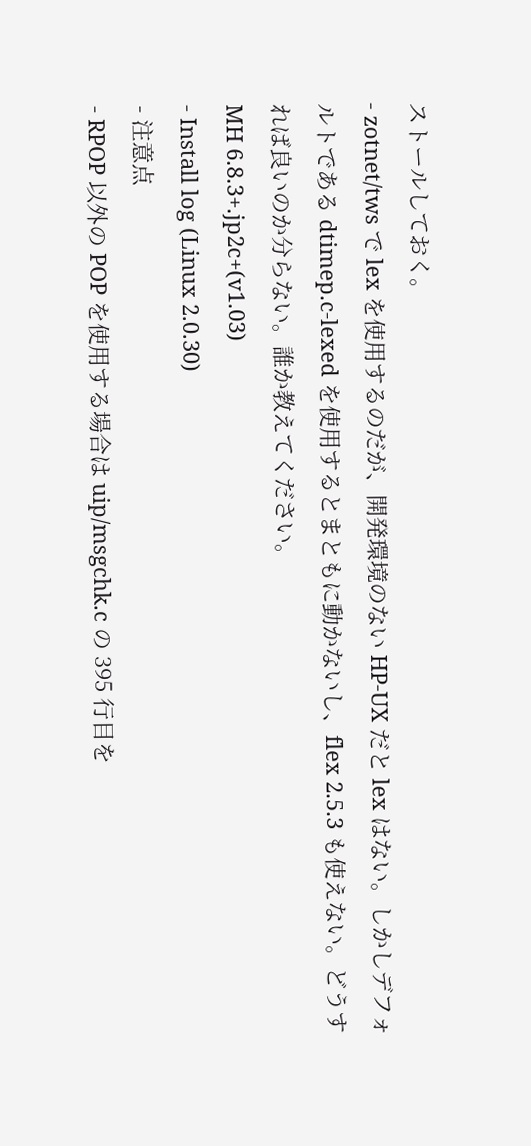ストールしておく。
- zotnet/tws で lex を使用するのだが、開発環境のない HP-UX だと lex はない。しかしデフォルトである dtimep.c-lexed を使用するとまともに動かないし、flex 2.5.3 も使えない。どうすれば良いのか分らない。誰か教えてください。
MH 6.8.3+.jp2c+(v1.03)
- Install log (Linux 2.0.30)
- 注意点
- RPOP 以外の POP を使用する場合は uip/msgchk.c の 395 行目を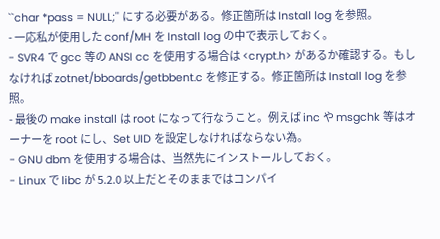``char *pass = NULL;'' にする必要がある。修正箇所は Install log を参照。
- 一応私が使用した conf/MH を Install log の中で表示しておく。
- SVR4 で gcc 等の ANSI cc を使用する場合は <crypt.h> があるか確認する。もしなければ zotnet/bboards/getbbent.c を修正する。修正箇所は Install log を参照。
- 最後の make install は root になって行なうこと。例えば inc や msgchk 等はオーナーを root にし、Set UID を設定しなければならない為。
- GNU dbm を使用する場合は、当然先にインストールしておく。
- Linux で libc が 5.2.0 以上だとそのままではコンパイ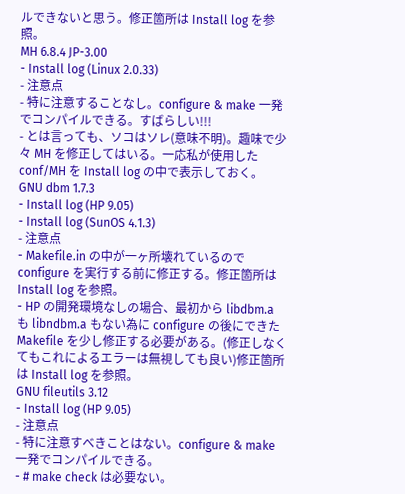ルできないと思う。修正箇所は Install log を参照。
MH 6.8.4 JP-3.00
- Install log (Linux 2.0.33)
- 注意点
- 特に注意することなし。configure & make 一発でコンパイルできる。すばらしい!!!
- とは言っても、ソコはソレ(意味不明)。趣味で少々 MH を修正してはいる。一応私が使用した conf/MH を Install log の中で表示しておく。
GNU dbm 1.7.3
- Install log (HP 9.05)
- Install log (SunOS 4.1.3)
- 注意点
- Makefile.in の中が一ヶ所壊れているので configure を実行する前に修正する。修正箇所は Install log を参照。
- HP の開発環境なしの場合、最初から libdbm.a も libndbm.a もない為に configure の後にできた Makefile を少し修正する必要がある。(修正しなくてもこれによるエラーは無視しても良い)修正箇所は Install log を参照。
GNU fileutils 3.12
- Install log (HP 9.05)
- 注意点
- 特に注意すべきことはない。configure & make 一発でコンパイルできる。
- # make check は必要ない。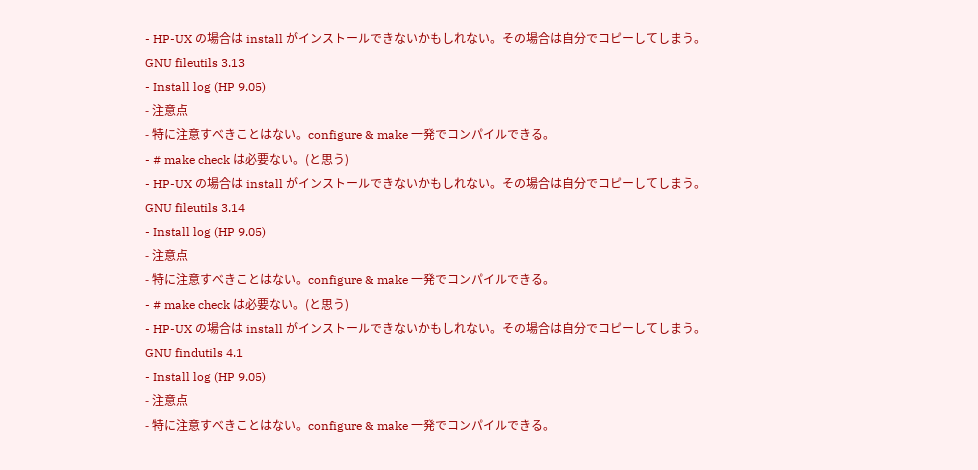- HP-UX の場合は install がインストールできないかもしれない。その場合は自分でコピーしてしまう。
GNU fileutils 3.13
- Install log (HP 9.05)
- 注意点
- 特に注意すべきことはない。configure & make 一発でコンパイルできる。
- # make check は必要ない。(と思う)
- HP-UX の場合は install がインストールできないかもしれない。その場合は自分でコピーしてしまう。
GNU fileutils 3.14
- Install log (HP 9.05)
- 注意点
- 特に注意すべきことはない。configure & make 一発でコンパイルできる。
- # make check は必要ない。(と思う)
- HP-UX の場合は install がインストールできないかもしれない。その場合は自分でコピーしてしまう。
GNU findutils 4.1
- Install log (HP 9.05)
- 注意点
- 特に注意すべきことはない。configure & make 一発でコンパイルできる。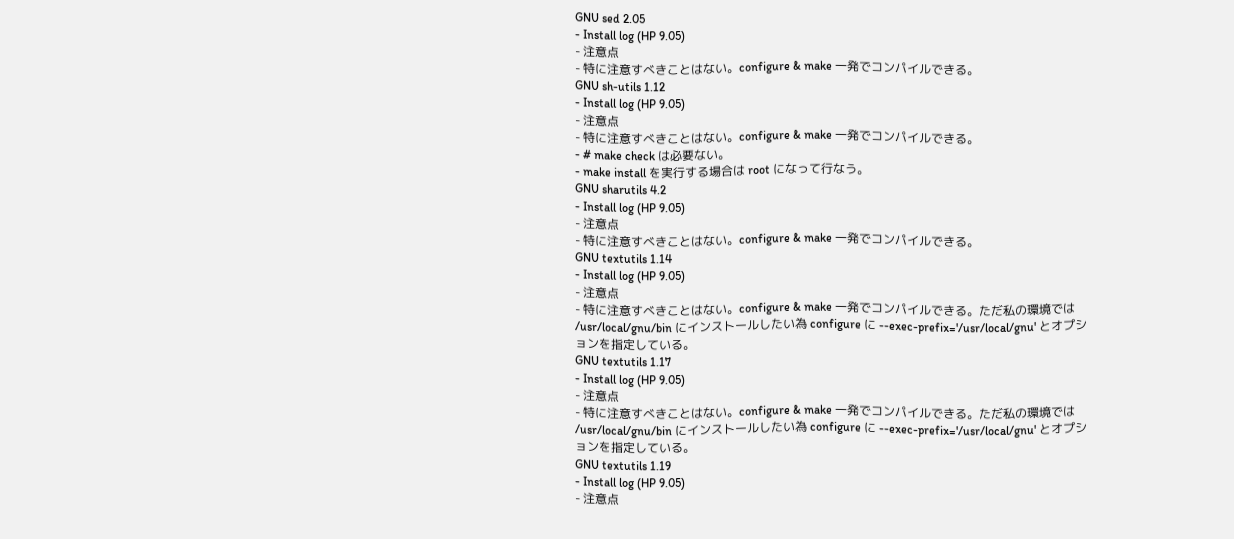GNU sed 2.05
- Install log (HP 9.05)
- 注意点
- 特に注意すべきことはない。configure & make 一発でコンパイルできる。
GNU sh-utils 1.12
- Install log (HP 9.05)
- 注意点
- 特に注意すべきことはない。configure & make 一発でコンパイルできる。
- # make check は必要ない。
- make install を実行する場合は root になって行なう。
GNU sharutils 4.2
- Install log (HP 9.05)
- 注意点
- 特に注意すべきことはない。configure & make 一発でコンパイルできる。
GNU textutils 1.14
- Install log (HP 9.05)
- 注意点
- 特に注意すべきことはない。configure & make 一発でコンパイルできる。ただ私の環境では /usr/local/gnu/bin にインストールしたい為 configure に --exec-prefix='/usr/local/gnu' とオプションを指定している。
GNU textutils 1.17
- Install log (HP 9.05)
- 注意点
- 特に注意すべきことはない。configure & make 一発でコンパイルできる。ただ私の環境では /usr/local/gnu/bin にインストールしたい為 configure に --exec-prefix='/usr/local/gnu' とオプションを指定している。
GNU textutils 1.19
- Install log (HP 9.05)
- 注意点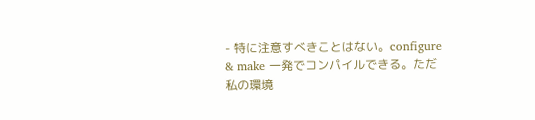- 特に注意すべきことはない。configure & make 一発でコンパイルできる。ただ私の環境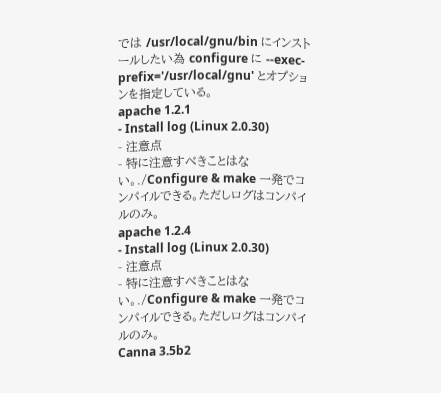では /usr/local/gnu/bin にインストールしたい為 configure に --exec-prefix='/usr/local/gnu' とオプションを指定している。
apache 1.2.1
- Install log (Linux 2.0.30)
- 注意点
- 特に注意すべきことはない。./Configure & make 一発でコンパイルできる。ただしログはコンパイルのみ。
apache 1.2.4
- Install log (Linux 2.0.30)
- 注意点
- 特に注意すべきことはない。./Configure & make 一発でコンパイルできる。ただしログはコンパイルのみ。
Canna 3.5b2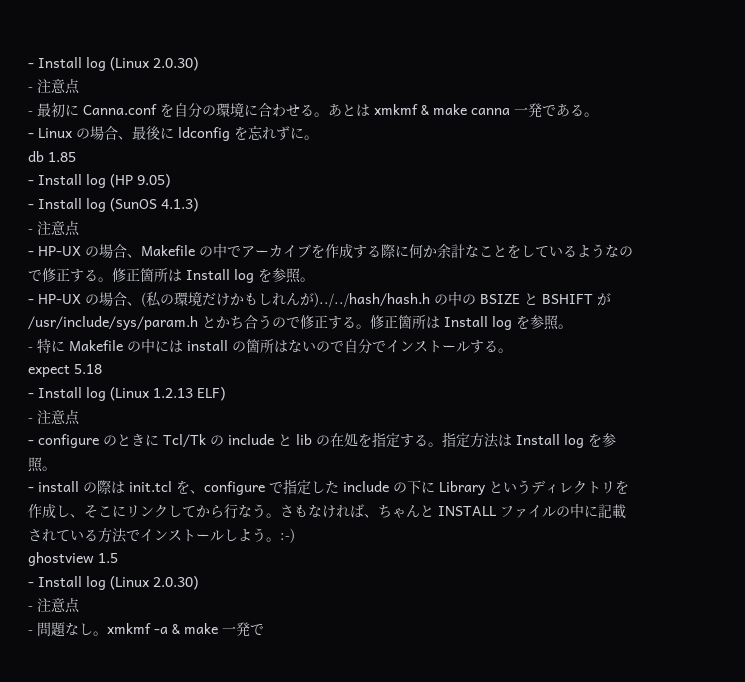- Install log (Linux 2.0.30)
- 注意点
- 最初に Canna.conf を自分の環境に合わせる。あとは xmkmf & make canna 一発である。
- Linux の場合、最後に ldconfig を忘れずに。
db 1.85
- Install log (HP 9.05)
- Install log (SunOS 4.1.3)
- 注意点
- HP-UX の場合、Makefile の中でアーカイブを作成する際に何か余計なことをしているようなので修正する。修正箇所は Install log を参照。
- HP-UX の場合、(私の環境だけかもしれんが)../../hash/hash.h の中の BSIZE と BSHIFT が /usr/include/sys/param.h とかち合うので修正する。修正箇所は Install log を参照。
- 特に Makefile の中には install の箇所はないので自分でインストールする。
expect 5.18
- Install log (Linux 1.2.13 ELF)
- 注意点
- configure のときに Tcl/Tk の include と lib の在処を指定する。指定方法は Install log を参照。
- install の際は init.tcl を、configure で指定した include の下に Library というディレクトリを作成し、そこにリンクしてから行なう。さもなければ、ちゃんと INSTALL ファイルの中に記載されている方法でインストールしよう。:-)
ghostview 1.5
- Install log (Linux 2.0.30)
- 注意点
- 問題なし。xmkmf -a & make 一発で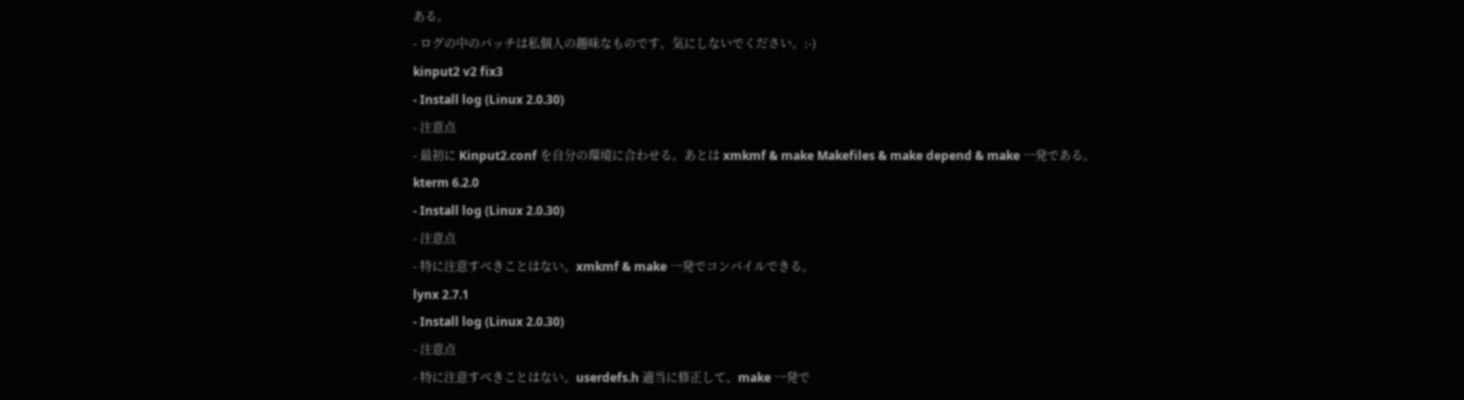ある。
- ログの中のパッチは私個人の趣味なものです。気にしないでください。:-)
kinput2 v2 fix3
- Install log (Linux 2.0.30)
- 注意点
- 最初に Kinput2.conf を自分の環境に合わせる。あとは xmkmf & make Makefiles & make depend & make 一発である。
kterm 6.2.0
- Install log (Linux 2.0.30)
- 注意点
- 特に注意すべきことはない。xmkmf & make 一発でコンパイルできる。
lynx 2.7.1
- Install log (Linux 2.0.30)
- 注意点
- 特に注意すべきことはない。userdefs.h 適当に修正して、make 一発で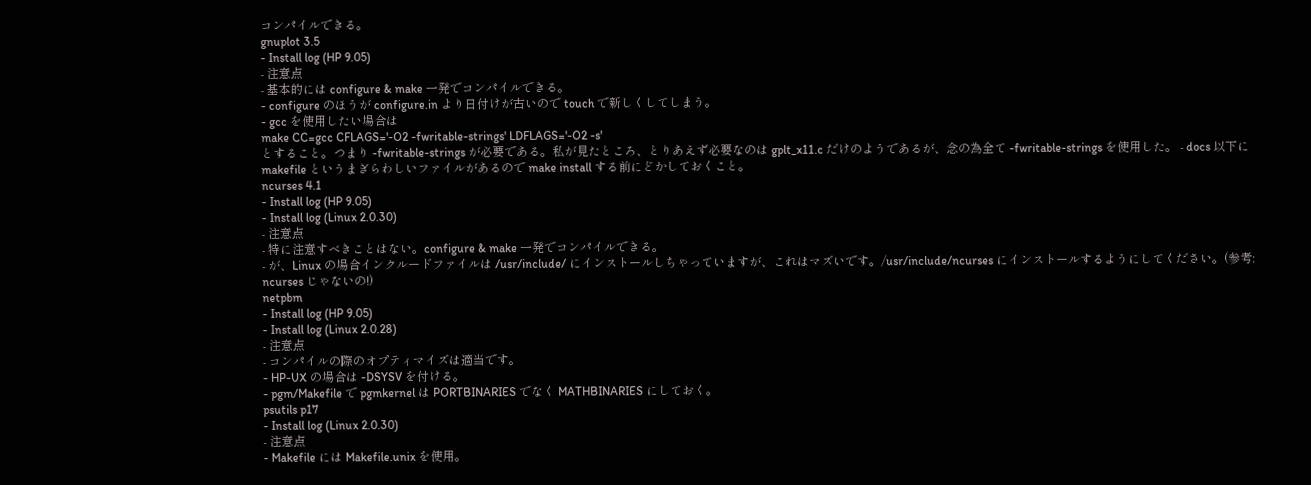コンパイルできる。
gnuplot 3.5
- Install log (HP 9.05)
- 注意点
- 基本的には configure & make 一発でコンパイルできる。
- configure のほうが configure.in より日付けが古いので touch で新しくしてしまう。
- gcc を使用したい場合は
make CC=gcc CFLAGS='-O2 -fwritable-strings' LDFLAGS='-O2 -s'
とすること。つまり -fwritable-strings が必要である。私が見たところ、とりあえず必要なのは gplt_x11.c だけのようであるが、念の為全て -fwritable-strings を使用した。 - docs 以下に makefile というまぎらわしいファイルがあるので make install する前にどかしておくこと。
ncurses 4.1
- Install log (HP 9.05)
- Install log (Linux 2.0.30)
- 注意点
- 特に注意すべきことはない。configure & make 一発でコンパイルできる。
- が、Linux の場合インクルードファイルは /usr/include/ にインストールしちゃっていますが、これはマズいです。/usr/include/ncurses にインストールするようにしてください。(参考: ncurses じゃないの!)
netpbm
- Install log (HP 9.05)
- Install log (Linux 2.0.28)
- 注意点
- コンパイルの際のオプティマイズは適当です。
- HP-UX の場合は -DSYSV を付ける。
- pgm/Makefile で pgmkernel は PORTBINARIES でなく MATHBINARIES にしておく。
psutils p17
- Install log (Linux 2.0.30)
- 注意点
- Makefile には Makefile.unix を使用。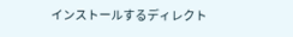インストールするディレクト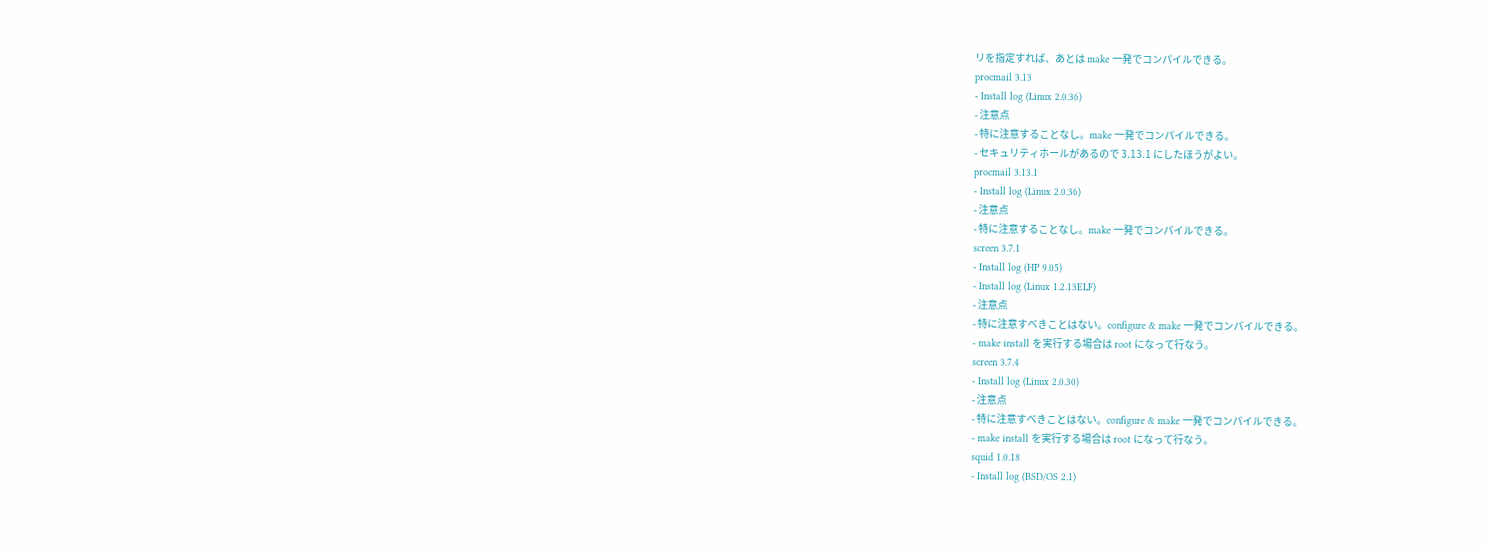リを指定すれば、あとは make 一発でコンパイルできる。
procmail 3.13
- Install log (Linux 2.0.36)
- 注意点
- 特に注意することなし。make 一発でコンパイルできる。
- セキュリティホールがあるので 3.13.1 にしたほうがよい。
procmail 3.13.1
- Install log (Linux 2.0.36)
- 注意点
- 特に注意することなし。make 一発でコンパイルできる。
screen 3.7.1
- Install log (HP 9.05)
- Install log (Linux 1.2.13ELF)
- 注意点
- 特に注意すべきことはない。configure & make 一発でコンパイルできる。
- make install を実行する場合は root になって行なう。
screen 3.7.4
- Install log (Linux 2.0.30)
- 注意点
- 特に注意すべきことはない。configure & make 一発でコンパイルできる。
- make install を実行する場合は root になって行なう。
squid 1.0.18
- Install log (BSD/OS 2.1)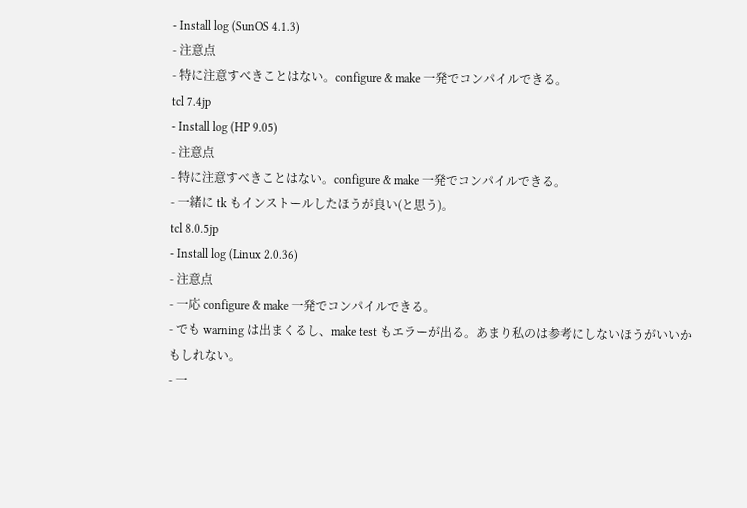- Install log (SunOS 4.1.3)
- 注意点
- 特に注意すべきことはない。configure & make 一発でコンパイルできる。
tcl 7.4jp
- Install log (HP 9.05)
- 注意点
- 特に注意すべきことはない。configure & make 一発でコンパイルできる。
- 一緒に tk もインストールしたほうが良い(と思う)。
tcl 8.0.5jp
- Install log (Linux 2.0.36)
- 注意点
- 一応 configure & make 一発でコンパイルできる。
- でも warning は出まくるし、make test もエラーが出る。あまり私のは参考にしないほうがいいかもしれない。
- 一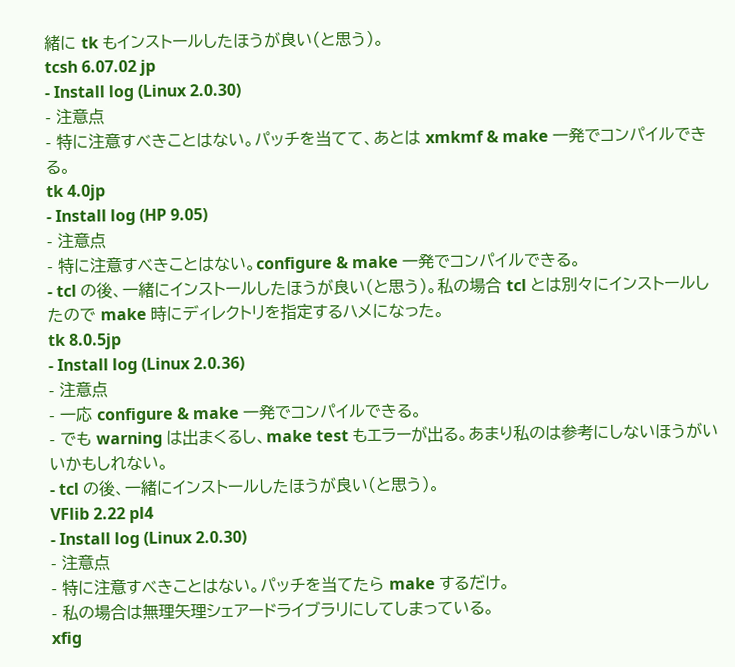緒に tk もインストールしたほうが良い(と思う)。
tcsh 6.07.02 jp
- Install log (Linux 2.0.30)
- 注意点
- 特に注意すべきことはない。パッチを当てて、あとは xmkmf & make 一発でコンパイルできる。
tk 4.0jp
- Install log (HP 9.05)
- 注意点
- 特に注意すべきことはない。configure & make 一発でコンパイルできる。
- tcl の後、一緒にインストールしたほうが良い(と思う)。私の場合 tcl とは別々にインストールしたので make 時にディレクトリを指定するハメになった。
tk 8.0.5jp
- Install log (Linux 2.0.36)
- 注意点
- 一応 configure & make 一発でコンパイルできる。
- でも warning は出まくるし、make test もエラーが出る。あまり私のは参考にしないほうがいいかもしれない。
- tcl の後、一緒にインストールしたほうが良い(と思う)。
VFlib 2.22 pl4
- Install log (Linux 2.0.30)
- 注意点
- 特に注意すべきことはない。パッチを当てたら make するだけ。
- 私の場合は無理矢理シェアードライブラリにしてしまっている。
xfig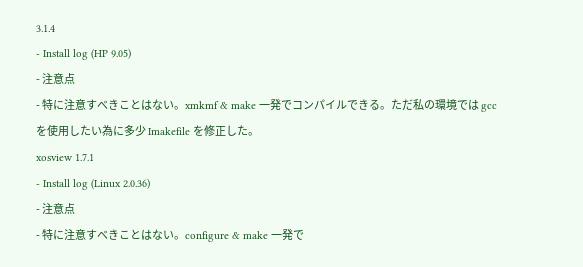3.1.4
- Install log (HP 9.05)
- 注意点
- 特に注意すべきことはない。xmkmf & make 一発でコンパイルできる。ただ私の環境では gcc を使用したい為に多少 Imakefile を修正した。
xosview 1.7.1
- Install log (Linux 2.0.36)
- 注意点
- 特に注意すべきことはない。configure & make 一発で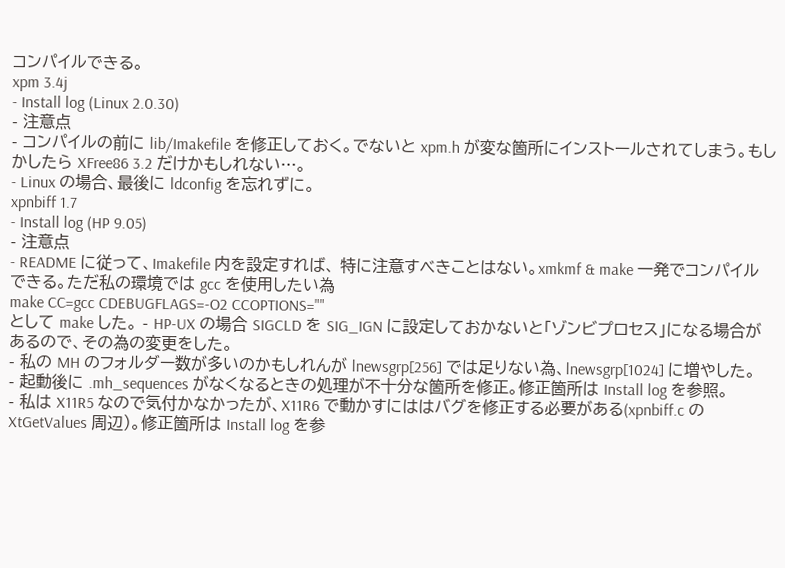コンパイルできる。
xpm 3.4j
- Install log (Linux 2.0.30)
- 注意点
- コンパイルの前に lib/Imakefile を修正しておく。でないと xpm.h が変な箇所にインストールされてしまう。もしかしたら XFree86 3.2 だけかもしれない…。
- Linux の場合、最後に ldconfig を忘れずに。
xpnbiff 1.7
- Install log (HP 9.05)
- 注意点
- README に従って、Imakefile 内を設定すれば、 特に注意すべきことはない。xmkmf & make 一発でコンパイルできる。ただ私の環境では gcc を使用したい為
make CC=gcc CDEBUGFLAGS=-O2 CCOPTIONS=""
として make した。 - HP-UX の場合 SIGCLD を SIG_IGN に設定しておかないと「ゾンビプロセス」になる場合があるので、その為の変更をした。
- 私の MH のフォルダー数が多いのかもしれんが lnewsgrp[256] では足りない為、lnewsgrp[1024] に増やした。
- 起動後に .mh_sequences がなくなるときの処理が不十分な箇所を修正。修正箇所は Install log を参照。
- 私は X11R5 なので気付かなかったが、X11R6 で動かすにははバグを修正する必要がある(xpnbiff.c の XtGetValues 周辺)。修正箇所は Install log を参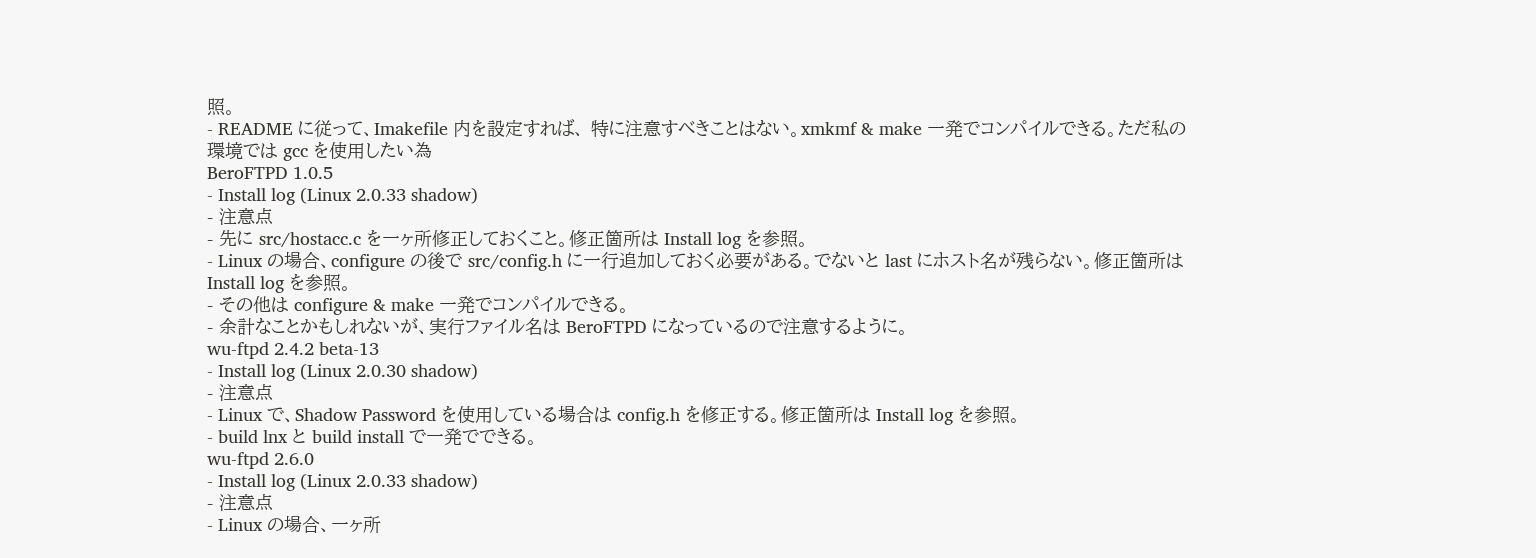照。
- README に従って、Imakefile 内を設定すれば、 特に注意すべきことはない。xmkmf & make 一発でコンパイルできる。ただ私の環境では gcc を使用したい為
BeroFTPD 1.0.5
- Install log (Linux 2.0.33 shadow)
- 注意点
- 先に src/hostacc.c を一ヶ所修正しておくこと。修正箇所は Install log を参照。
- Linux の場合、configure の後で src/config.h に一行追加しておく必要がある。でないと last にホスト名が残らない。修正箇所は Install log を参照。
- その他は configure & make 一発でコンパイルできる。
- 余計なことかもしれないが、実行ファイル名は BeroFTPD になっているので注意するように。
wu-ftpd 2.4.2 beta-13
- Install log (Linux 2.0.30 shadow)
- 注意点
- Linux で、Shadow Password を使用している場合は config.h を修正する。修正箇所は Install log を参照。
- build lnx と build install で一発でできる。
wu-ftpd 2.6.0
- Install log (Linux 2.0.33 shadow)
- 注意点
- Linux の場合、一ヶ所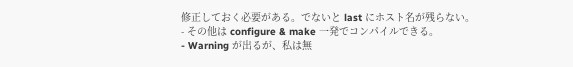修正しておく必要がある。でないと last にホスト名が残らない。
- その他は configure & make 一発でコンパイルできる。
- Warning が出るが、私は無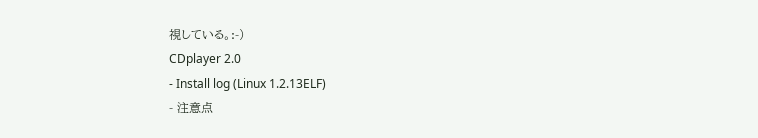視している。:-)
CDplayer 2.0
- Install log (Linux 1.2.13ELF)
- 注意点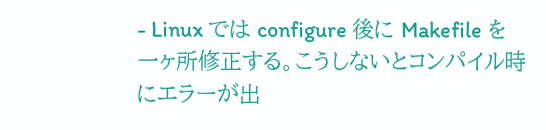- Linux では configure 後に Makefile を一ヶ所修正する。こうしないとコンパイル時にエラーが出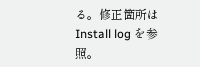る。修正箇所は Install log を参照。